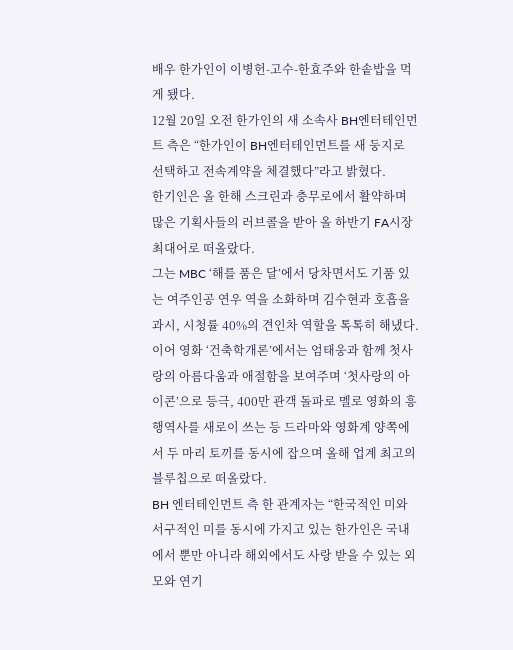배우 한가인이 이병헌-고수-한효주와 한솥밥을 먹게 됐다.
12월 20일 오전 한가인의 새 소속사 BH엔터테인먼트 측은 “한가인이 BH엔터테인먼트를 새 둥지로 선택하고 전속계약을 체결했다”라고 밝혔다.
한기인은 올 한해 스크린과 충무로에서 활약하며 많은 기획사들의 러브콜을 받아 올 하반기 FA시장 최대어로 떠올랐다.
그는 MBC ‘해를 품은 달’에서 당차면서도 기품 있는 여주인공 연우 역을 소화하며 김수현과 호흡을 과시, 시청률 40%의 견인차 역할을 톡톡히 해냈다.
이어 영화 ‘건축학개론’에서는 엄태웅과 함께 첫사랑의 아름다움과 애절함을 보여주며 ‘첫사랑의 아이콘’으로 등극, 400만 관객 돌파로 멜로 영화의 흥행역사를 새로이 쓰는 등 드라마와 영화계 양쪽에서 두 마리 토끼를 동시에 잡으며 올해 업계 최고의 블루칩으로 떠올랐다.
BH 엔터테인먼트 측 한 관계자는 “한국적인 미와 서구적인 미를 동시에 가지고 있는 한가인은 국내에서 뿐만 아니라 해외에서도 사랑 받을 수 있는 외모와 연기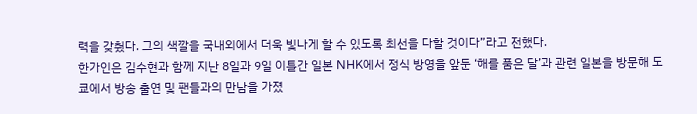력을 갖췄다. 그의 색깔을 국내외에서 더욱 빛나게 할 수 있도록 최선을 다할 것이다”라고 전했다.
한가인은 김수현과 함께 지난 8일과 9일 이틀간 일본 NHK에서 정식 방영을 앞둔 ‘해를 품은 달’과 관련 일본을 방문해 도쿄에서 방송 출연 및 팬들과의 만남을 가졌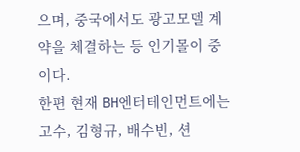으며, 중국에서도 광고모델 계약을 체결하는 등 인기몰이 중이다.
한편 현재 BH엔터테인먼트에는 고수, 김형규, 배수빈, 션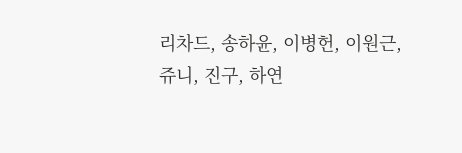리차드, 송하윤, 이병헌, 이원근, 쥬니, 진구, 하연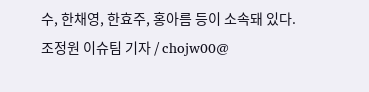수, 한채영, 한효주, 홍아름 등이 소속돼 있다.
조정원 이슈팀 기자 / chojw00@